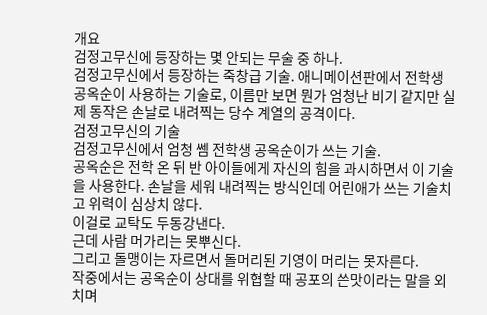개요
검정고무신에 등장하는 몇 안되는 무술 중 하나.
검정고무신에서 등장하는 죽창급 기술. 애니메이션판에서 전학생 공옥순이 사용하는 기술로, 이름만 보면 뭔가 엄청난 비기 같지만 실제 동작은 손날로 내려찍는 당수 계열의 공격이다.
검정고무신의 기술
검정고무신에서 엄청 쎔 전학생 공옥순이가 쓰는 기술.
공옥순은 전학 온 뒤 반 아이들에게 자신의 힘을 과시하면서 이 기술을 사용한다. 손날을 세워 내려찍는 방식인데 어린애가 쓰는 기술치고 위력이 심상치 않다.
이걸로 교탁도 두동강낸다.
근데 사람 머가리는 못뿌신다.
그리고 돌맹이는 자르면서 돌머리된 기영이 머리는 못자른다.
작중에서는 공옥순이 상대를 위협할 때 공포의 쓴맛이라는 말을 외치며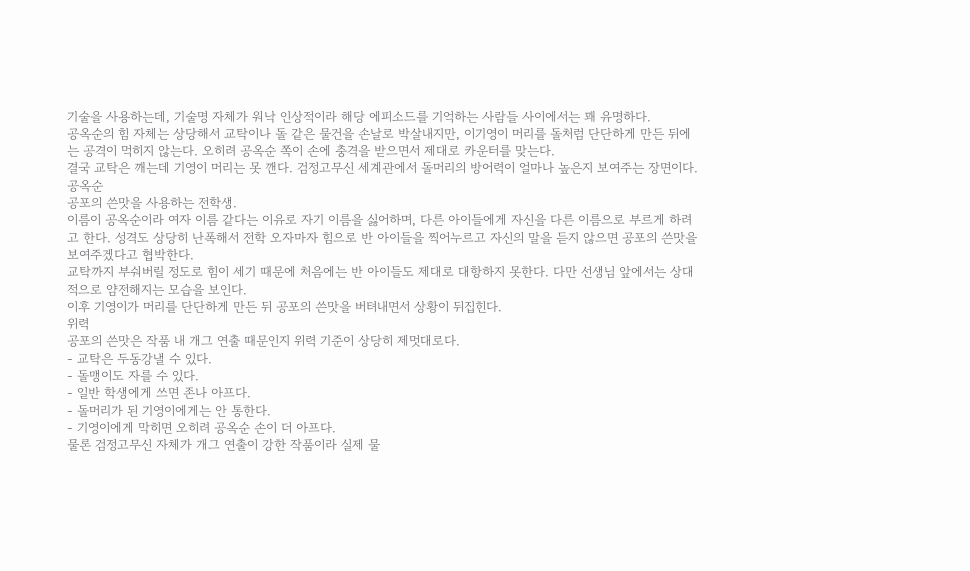기술을 사용하는데, 기술명 자체가 워낙 인상적이라 해당 에피소드를 기억하는 사람들 사이에서는 꽤 유명하다.
공옥순의 힘 자체는 상당해서 교탁이나 돌 같은 물건을 손날로 박살내지만, 이기영이 머리를 돌처럼 단단하게 만든 뒤에는 공격이 먹히지 않는다. 오히려 공옥순 쪽이 손에 충격을 받으면서 제대로 카운터를 맞는다.
결국 교탁은 깨는데 기영이 머리는 못 깬다. 검정고무신 세계관에서 돌머리의 방어력이 얼마나 높은지 보여주는 장면이다.
공옥순
공포의 쓴맛을 사용하는 전학생.
이름이 공옥순이라 여자 이름 같다는 이유로 자기 이름을 싫어하며, 다른 아이들에게 자신을 다른 이름으로 부르게 하려고 한다. 성격도 상당히 난폭해서 전학 오자마자 힘으로 반 아이들을 찍어누르고 자신의 말을 듣지 않으면 공포의 쓴맛을 보여주겠다고 협박한다.
교탁까지 부숴버릴 정도로 힘이 세기 때문에 처음에는 반 아이들도 제대로 대항하지 못한다. 다만 선생님 앞에서는 상대적으로 얌전해지는 모습을 보인다.
이후 기영이가 머리를 단단하게 만든 뒤 공포의 쓴맛을 버텨내면서 상황이 뒤집힌다.
위력
공포의 쓴맛은 작품 내 개그 연출 때문인지 위력 기준이 상당히 제멋대로다.
- 교탁은 두동강낼 수 있다.
- 돌맹이도 자를 수 있다.
- 일반 학생에게 쓰면 존나 아프다.
- 돌머리가 된 기영이에게는 안 통한다.
- 기영이에게 막히면 오히려 공옥순 손이 더 아프다.
물론 검정고무신 자체가 개그 연출이 강한 작품이라 실제 물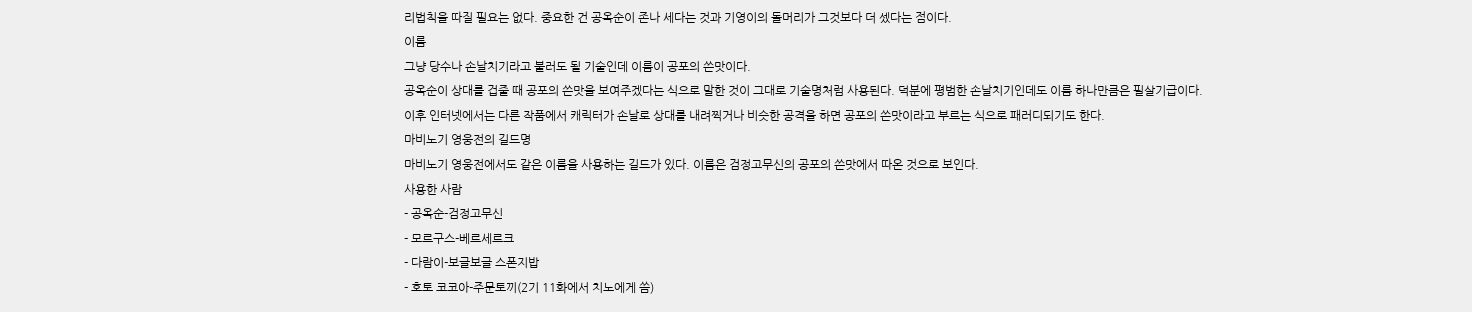리법칙을 따질 필요는 없다. 중요한 건 공옥순이 존나 세다는 것과 기영이의 돌머리가 그것보다 더 셌다는 점이다.
이름
그냥 당수나 손날치기라고 불러도 될 기술인데 이름이 공포의 쓴맛이다.
공옥순이 상대를 겁줄 때 공포의 쓴맛을 보여주겠다는 식으로 말한 것이 그대로 기술명처럼 사용된다. 덕분에 평범한 손날치기인데도 이름 하나만큼은 필살기급이다.
이후 인터넷에서는 다른 작품에서 캐릭터가 손날로 상대를 내려찍거나 비슷한 공격을 하면 공포의 쓴맛이라고 부르는 식으로 패러디되기도 한다.
마비노기 영웅전의 길드명
마비노기 영웅전에서도 같은 이름을 사용하는 길드가 있다. 이름은 검정고무신의 공포의 쓴맛에서 따온 것으로 보인다.
사용한 사람
- 공옥순-검정고무신
- 모르구스-베르세르크
- 다람이-보글보글 스폰지밥
- 호토 코코아-주문토끼(2기 11화에서 치노에게 씀)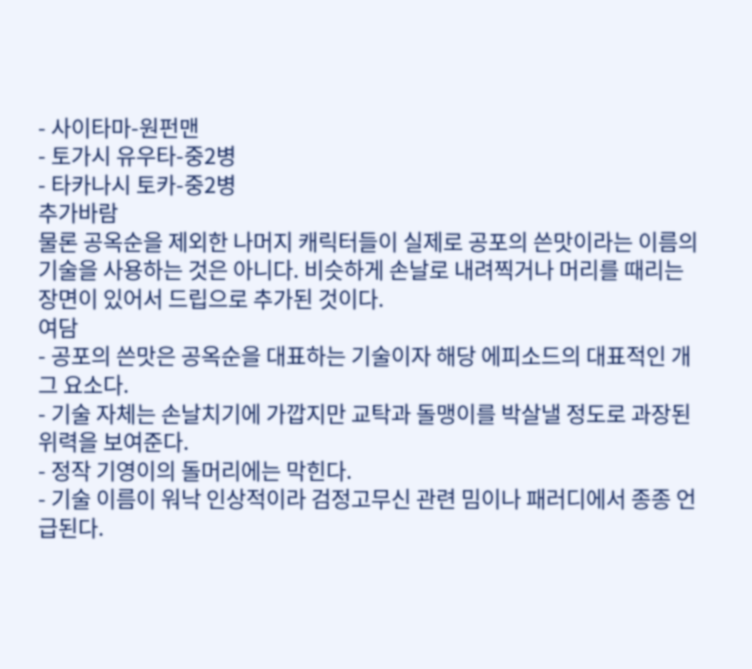- 사이타마-원펀맨
- 토가시 유우타-중2병
- 타카나시 토카-중2병
추가바람
물론 공옥순을 제외한 나머지 캐릭터들이 실제로 공포의 쓴맛이라는 이름의 기술을 사용하는 것은 아니다. 비슷하게 손날로 내려찍거나 머리를 때리는 장면이 있어서 드립으로 추가된 것이다.
여담
- 공포의 쓴맛은 공옥순을 대표하는 기술이자 해당 에피소드의 대표적인 개그 요소다.
- 기술 자체는 손날치기에 가깝지만 교탁과 돌맹이를 박살낼 정도로 과장된 위력을 보여준다.
- 정작 기영이의 돌머리에는 막힌다.
- 기술 이름이 워낙 인상적이라 검정고무신 관련 밈이나 패러디에서 종종 언급된다.